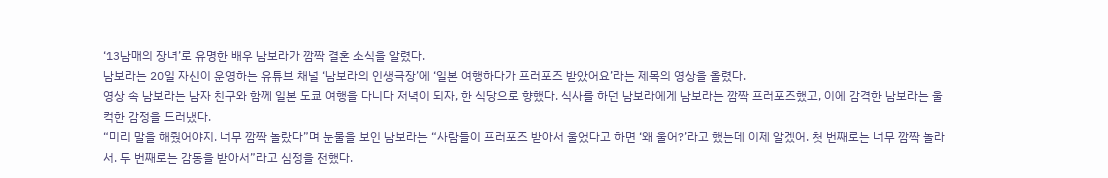‘13남매의 장녀’로 유명한 배우 남보라가 깜짝 결혼 소식을 알렸다.
남보라는 20일 자신이 운영하는 유튜브 채널 ‘남보라의 인생극장’에 ‘일본 여행하다가 프러포즈 받았어요’라는 제목의 영상을 올렸다.
영상 속 남보라는 남자 친구와 함께 일본 도쿄 여행을 다니다 저녁이 되자, 한 식당으로 향했다. 식사를 하던 남보라에게 남보라는 깜짝 프러포즈했고, 이에 감격한 남보라는 울컥한 감정을 드러냈다.
“미리 말을 해줬어야지. 너무 깜짝 놀랐다”며 눈물을 보인 남보라는 “사람들이 프러포즈 받아서 울었다고 하면 ‘왜 울어?’라고 했는데 이제 알겠어. 첫 번째로는 너무 깜짝 놀라서. 두 번째로는 감동을 받아서”라고 심정을 전했다.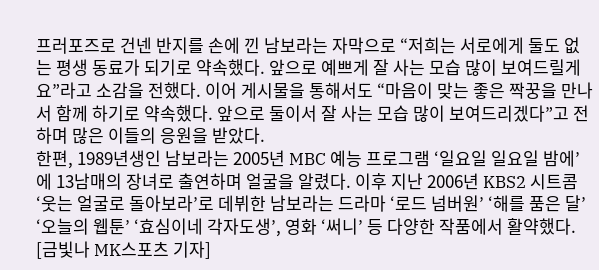프러포즈로 건넨 반지를 손에 낀 남보라는 자막으로 “저희는 서로에게 둘도 없는 평생 동료가 되기로 약속했다. 앞으로 예쁘게 잘 사는 모습 많이 보여드릴게요”라고 소감을 전했다. 이어 게시물을 통해서도 “마음이 맞는 좋은 짝꿍을 만나서 함께 하기로 약속했다. 앞으로 둘이서 잘 사는 모습 많이 보여드리겠다”고 전하며 많은 이들의 응원을 받았다.
한편, 1989년생인 남보라는 2005년 MBC 예능 프로그램 ‘일요일 일요일 밤에’에 13남매의 장녀로 출연하며 얼굴을 알렸다. 이후 지난 2006년 KBS2 시트콤 ‘웃는 얼굴로 돌아보라’로 데뷔한 남보라는 드라마 ‘로드 넘버원’ ‘해를 품은 달’ ‘오늘의 웹툰’ ‘효심이네 각자도생’, 영화 ‘써니’ 등 다양한 작품에서 활약했다.
[금빛나 MK스포츠 기자]